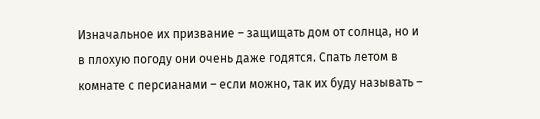Изначальное их призвание – защищать дом от солнца, но и в плохую погоду они очень даже годятся. Спать летом в комнате с персианами – если можно, так их буду называть –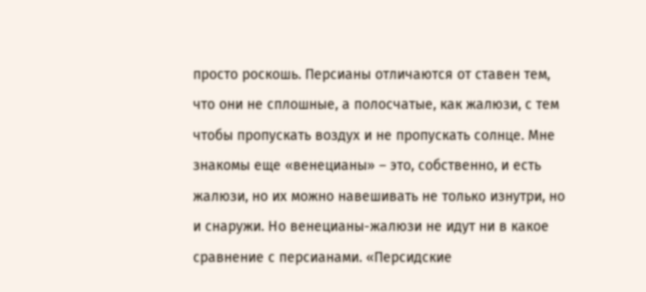просто роскошь. Персианы отличаются от ставен тем, что они не сплошные, а полосчатые, как жалюзи, с тем чтобы пропускать воздух и не пропускать солнце. Мне знакомы еще «венецианы» – это, собственно, и есть жалюзи, но их можно навешивать не только изнутри, но и снаружи. Но венецианы-жалюзи не идут ни в какое сравнение с персианами. «Персидские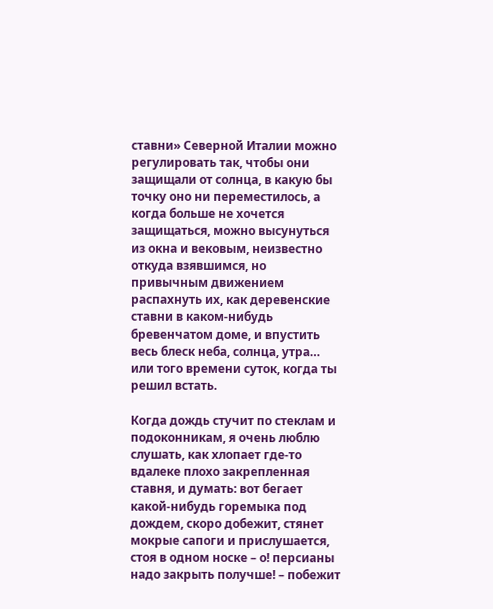ставни» Северной Италии можно регулировать так, чтобы они защищали от солнца, в какую бы точку оно ни переместилось, а когда больше не хочется защищаться, можно высунуться из окна и вековым, неизвестно откуда взявшимся, но привычным движением распахнуть их, как деревенские ставни в каком-нибудь бревенчатом доме, и впустить весь блеск неба, солнца, утра… или того времени суток, когда ты решил встать.

Когда дождь стучит по стеклам и подоконникам, я очень люблю слушать, как хлопает где-то вдалеке плохо закрепленная ставня, и думать: вот бегает какой-нибудь горемыка под дождем, скоро добежит, стянет мокрые сапоги и прислушается, стоя в одном носке – о! персианы надо закрыть получше! – побежит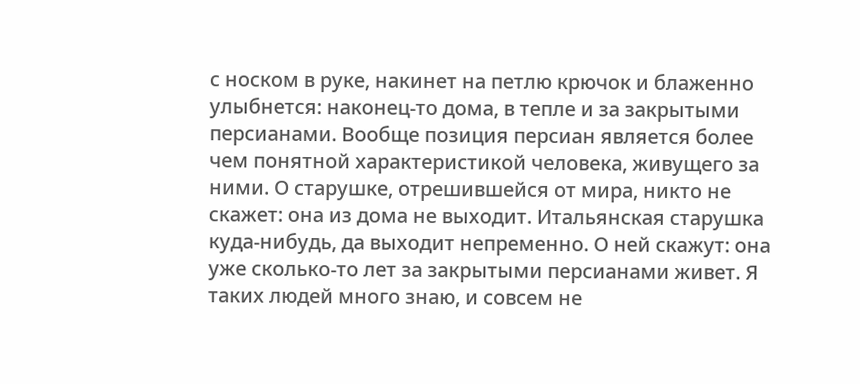с носком в руке, накинет на петлю крючок и блаженно улыбнется: наконец-то дома, в тепле и за закрытыми персианами. Вообще позиция персиан является более чем понятной характеристикой человека, живущего за ними. О старушке, отрешившейся от мира, никто не скажет: она из дома не выходит. Итальянская старушка куда-нибудь, да выходит непременно. О ней скажут: она уже сколько-то лет за закрытыми персианами живет. Я таких людей много знаю, и совсем не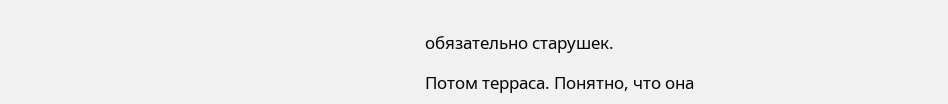обязательно старушек.

Потом терраса. Понятно, что она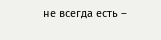не всегда есть –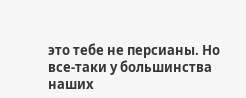это тебе не персианы. Но все-таки у большинства наших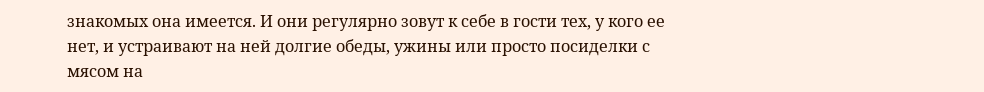знакомых она имеется. И они регулярно зовут к себе в гости тех, у кого ее нет, и устраивают на ней долгие обеды, ужины или просто посиделки с мясом на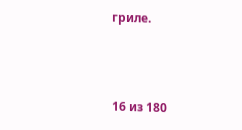гриле.



16 из 180